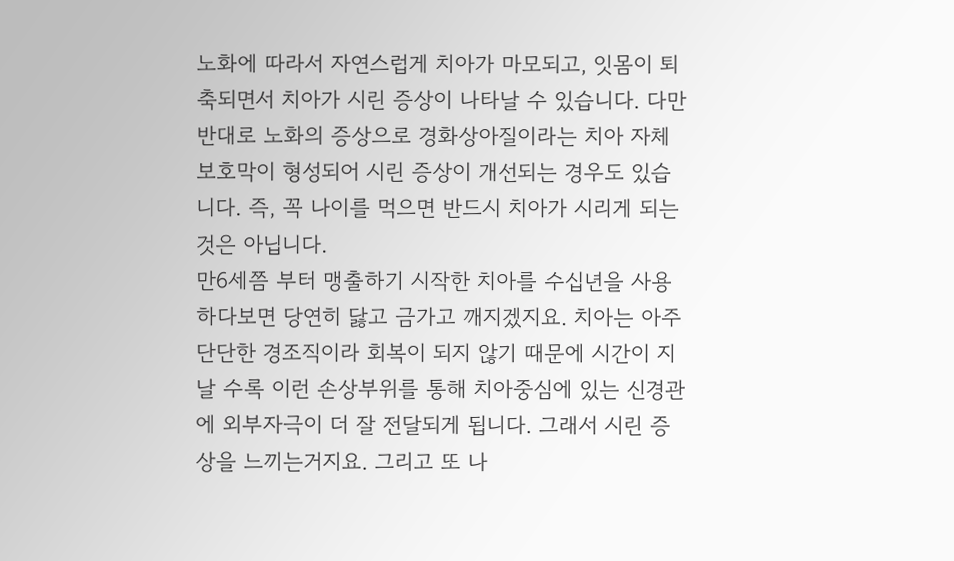노화에 따라서 자연스럽게 치아가 마모되고, 잇몸이 퇴축되면서 치아가 시린 증상이 나타날 수 있습니다. 다만 반대로 노화의 증상으로 경화상아질이라는 치아 자체 보호막이 형성되어 시린 증상이 개선되는 경우도 있습니다. 즉, 꼭 나이를 먹으면 반드시 치아가 시리게 되는 것은 아닙니다.
만6세쯤 부터 맹출하기 시작한 치아를 수십년을 사용하다보면 당연히 닳고 금가고 깨지겠지요. 치아는 아주 단단한 경조직이라 회복이 되지 않기 때문에 시간이 지날 수록 이런 손상부위를 통해 치아중심에 있는 신경관에 외부자극이 더 잘 전달되게 됩니다. 그래서 시린 증상을 느끼는거지요. 그리고 또 나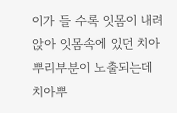이가 들 수록 잇몸이 내려앉아 잇몸속에 있던 치아뿌리부분이 노출되는데 치아뿌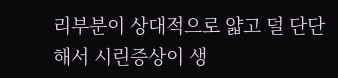리부분이 상대적으로 얇고 덜 단단해서 시린증상이 생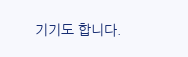기기도 합니다.